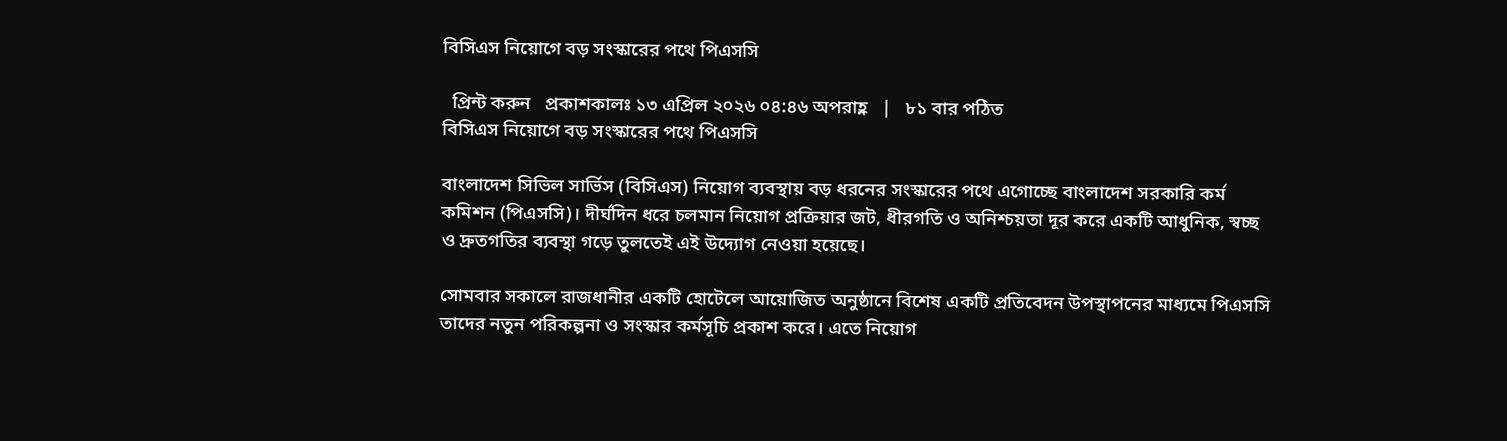বিসিএস নিয়োগে বড় সংস্কারের পথে পিএসসি

  প্রিন্ট করুন   প্রকাশকালঃ ১৩ এপ্রিল ২০২৬ ০৪:৪৬ অপরাহ্ণ   |   ৮১ বার পঠিত
বিসিএস নিয়োগে বড় সংস্কারের পথে পিএসসি

বাংলাদেশ সিভিল সার্ভিস (বিসিএস) নিয়োগ ব্যবস্থায় বড় ধরনের সংস্কারের পথে এগোচ্ছে বাংলাদেশ সরকারি কর্ম কমিশন (পিএসসি)। দীর্ঘদিন ধরে চলমান নিয়োগ প্রক্রিয়ার জট, ধীরগতি ও অনিশ্চয়তা দূর করে একটি আধুনিক, স্বচ্ছ ও দ্রুতগতির ব্যবস্থা গড়ে তুলতেই এই উদ্যোগ নেওয়া হয়েছে।

সোমবার সকালে রাজধানীর একটি হোটেলে আয়োজিত অনুষ্ঠানে বিশেষ একটি প্রতিবেদন উপস্থাপনের মাধ্যমে পিএসসি তাদের নতুন পরিকল্পনা ও সংস্কার কর্মসূচি প্রকাশ করে। এতে নিয়োগ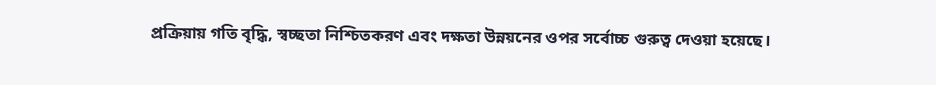প্রক্রিয়ায় গতি বৃদ্ধি, স্বচ্ছতা নিশ্চিতকরণ এবং দক্ষতা উন্নয়নের ওপর সর্বোচ্চ গুরুত্ব দেওয়া হয়েছে।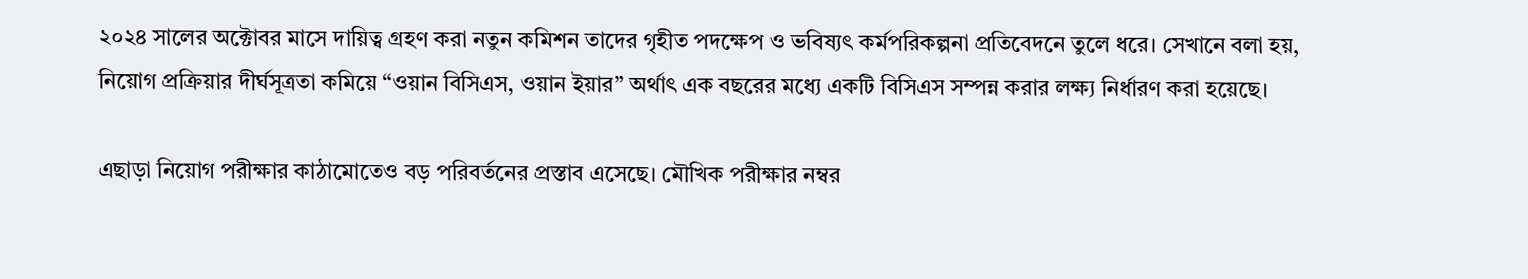২০২৪ সালের অক্টোবর মাসে দায়িত্ব গ্রহণ করা নতুন কমিশন তাদের গৃহীত পদক্ষেপ ও ভবিষ্যৎ কর্মপরিকল্পনা প্রতিবেদনে তুলে ধরে। সেখানে বলা হয়, নিয়োগ প্রক্রিয়ার দীর্ঘসূত্রতা কমিয়ে “ওয়ান বিসিএস, ওয়ান ইয়ার” অর্থাৎ এক বছরের মধ্যে একটি বিসিএস সম্পন্ন করার লক্ষ্য নির্ধারণ করা হয়েছে।

এছাড়া নিয়োগ পরীক্ষার কাঠামোতেও বড় পরিবর্তনের প্রস্তাব এসেছে। মৌখিক পরীক্ষার নম্বর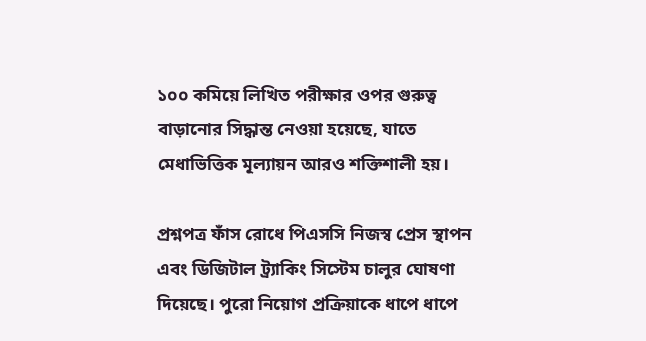১০০ কমিয়ে লিখিত পরীক্ষার ওপর গুরুত্ব বাড়ানোর সিদ্ধান্ত নেওয়া হয়েছে, যাতে মেধাভিত্তিক মূল্যায়ন আরও শক্তিশালী হয়।

প্রশ্নপত্র ফাঁস রোধে পিএসসি নিজস্ব প্রেস স্থাপন এবং ডিজিটাল ট্র্যাকিং সিস্টেম চালুর ঘোষণা দিয়েছে। পুরো নিয়োগ প্রক্রিয়াকে ধাপে ধাপে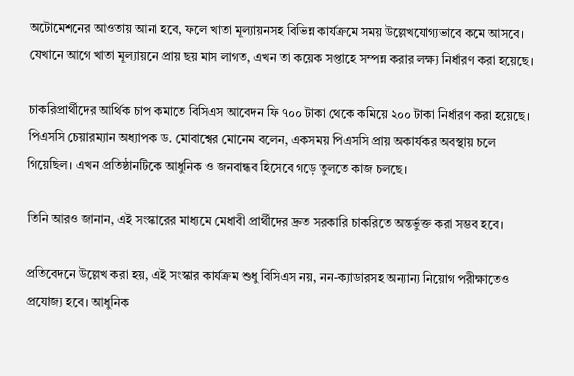অটোমেশনের আওতায় আনা হবে, ফলে খাতা মূল্যায়নসহ বিভিন্ন কার্যক্রমে সময় উল্লেখযোগ্যভাবে কমে আসবে। যেখানে আগে খাতা মূল্যায়নে প্রায় ছয় মাস লাগত, এখন তা কয়েক সপ্তাহে সম্পন্ন করার লক্ষ্য নির্ধারণ করা হয়েছে।

চাকরিপ্রার্থীদের আর্থিক চাপ কমাতে বিসিএস আবেদন ফি ৭০০ টাকা থেকে কমিয়ে ২০০ টাকা নির্ধারণ করা হয়েছে। পিএসসি চেয়ারম্যান অধ্যাপক ড. মোবাশ্বের মোনেম বলেন, একসময় পিএসসি প্রায় অকার্যকর অবস্থায় চলে গিয়েছিল। এখন প্রতিষ্ঠানটিকে আধুনিক ও জনবান্ধব হিসেবে গড়ে তুলতে কাজ চলছে।

তিনি আরও জানান, এই সংস্কারের মাধ্যমে মেধাবী প্রার্থীদের দ্রুত সরকারি চাকরিতে অন্তর্ভুক্ত করা সম্ভব হবে।

প্রতিবেদনে উল্লেখ করা হয়, এই সংস্কার কার্যক্রম শুধু বিসিএস নয়, নন-ক্যাডারসহ অন্যান্য নিয়োগ পরীক্ষাতেও প্রযোজ্য হবে। আধুনিক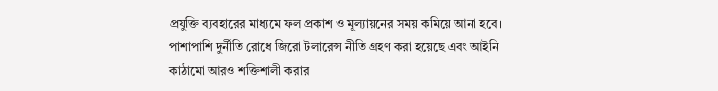প্রযুক্তি ব্যবহারের মাধ্যমে ফল প্রকাশ ও মূল্যায়নের সময় কমিয়ে আনা হবে। পাশাপাশি দুর্নীতি রোধে জিরো টলারেন্স নীতি গ্রহণ করা হয়েছে এবং আইনি কাঠামো আরও শক্তিশালী করার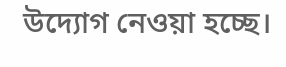উদ্যোগ নেওয়া হচ্ছে।